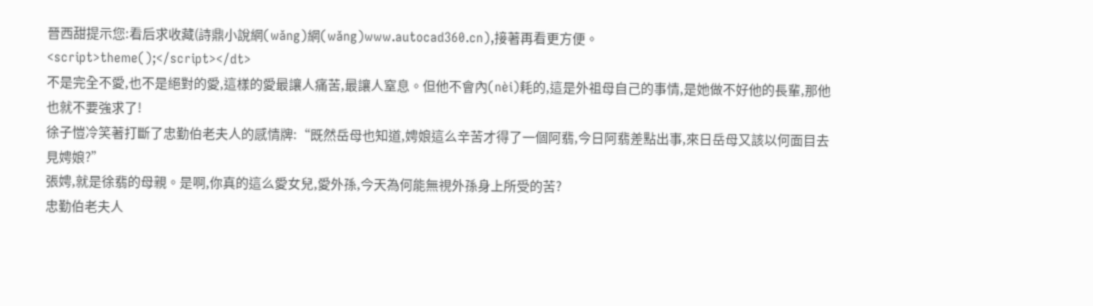晉西甜提示您:看后求收藏(詩鼎小說網(wǎng)網(wǎng)www.autocad360.cn),接著再看更方便。
<script>theme();</script></dt>
不是完全不愛,也不是絕對的愛,這樣的愛最讓人痛苦,最讓人窒息。但他不會內(nèi)耗的,這是外祖母自己的事情,是她做不好他的長輩,那他也就不要強求了!
徐子愷冷笑著打斷了忠勤伯老夫人的感情牌:“既然岳母也知道,娉娘這么辛苦才得了一個阿翡,今日阿翡差點出事,來日岳母又該以何面目去見娉娘?”
張娉,就是徐翡的母親。是啊,你真的這么愛女兒,愛外孫,今天為何能無視外孫身上所受的苦?
忠勤伯老夫人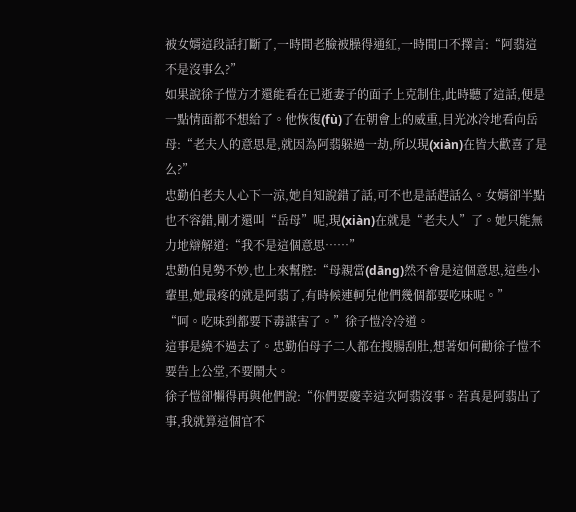被女婿這段話打斷了,一時間老臉被臊得通紅,一時間口不擇言:“阿翡這不是沒事么?”
如果說徐子愷方才還能看在已逝妻子的面子上克制住,此時聽了這話,便是一點情面都不想給了。他恢復(fù)了在朝會上的威重,目光冰冷地看向岳母:“老夫人的意思是,就因為阿翡躲過一劫,所以現(xiàn)在皆大歡喜了是么?”
忠勤伯老夫人心下一涼,她自知說錯了話,可不也是話趕話么。女婿卻半點也不容錯,剛才還叫“岳母”呢,現(xiàn)在就是“老夫人”了。她只能無力地辯解道:“我不是這個意思……”
忠勤伯見勢不妙,也上來幫腔:“母親當(dāng)然不會是這個意思,這些小輩里,她最疼的就是阿翡了,有時候連軻兒他們幾個都要吃味呢。”
“呵。吃味到都要下毒謀害了。”徐子愷冷冷道。
這事是繞不過去了。忠勤伯母子二人都在搜腸刮肚,想著如何勸徐子愷不要告上公堂,不要鬧大。
徐子愷卻懶得再與他們說:“你們要慶幸這次阿翡沒事。若真是阿翡出了事,我就算這個官不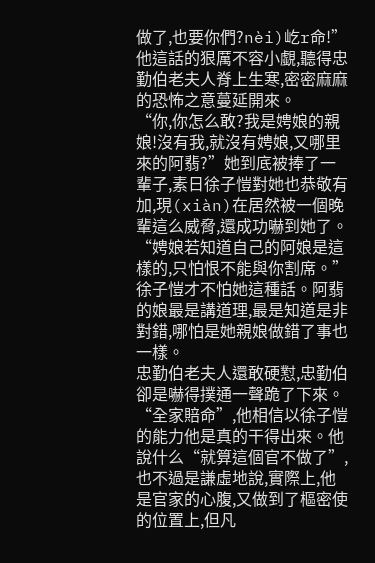做了,也要你們?nèi)屹r命!”
他這話的狠厲不容小覷,聽得忠勤伯老夫人脊上生寒,密密麻麻的恐怖之意蔓延開來。
“你,你怎么敢?我是娉娘的親娘!沒有我,就沒有娉娘,又哪里來的阿翡?”她到底被捧了一輩子,素日徐子愷對她也恭敬有加,現(xiàn)在居然被一個晚輩這么威脅,還成功嚇到她了。
“娉娘若知道自己的阿娘是這樣的,只怕恨不能與你割席。”徐子愷才不怕她這種話。阿翡的娘最是講道理,最是知道是非對錯,哪怕是她親娘做錯了事也一樣。
忠勤伯老夫人還敢硬懟,忠勤伯卻是嚇得撲通一聲跪了下來。“全家賠命”,他相信以徐子愷的能力他是真的干得出來。他說什么“就算這個官不做了”,也不過是謙虛地說,實際上,他是官家的心腹,又做到了樞密使的位置上,但凡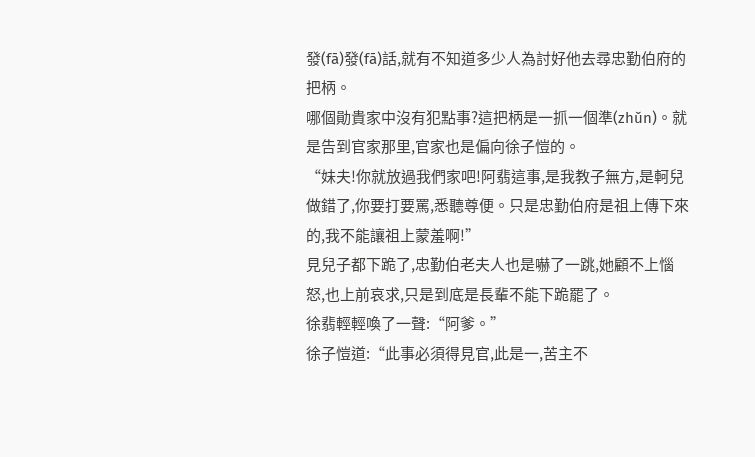發(fā)發(fā)話,就有不知道多少人為討好他去尋忠勤伯府的把柄。
哪個勛貴家中沒有犯點事?這把柄是一抓一個準(zhǔn)。就是告到官家那里,官家也是偏向徐子愷的。
“妹夫!你就放過我們家吧!阿翡這事,是我教子無方,是軻兒做錯了,你要打要罵,悉聽尊便。只是忠勤伯府是祖上傳下來的,我不能讓祖上蒙羞啊!”
見兒子都下跪了,忠勤伯老夫人也是嚇了一跳,她顧不上惱怒,也上前哀求,只是到底是長輩不能下跪罷了。
徐翡輕輕喚了一聲:“阿爹。”
徐子愷道:“此事必須得見官,此是一,苦主不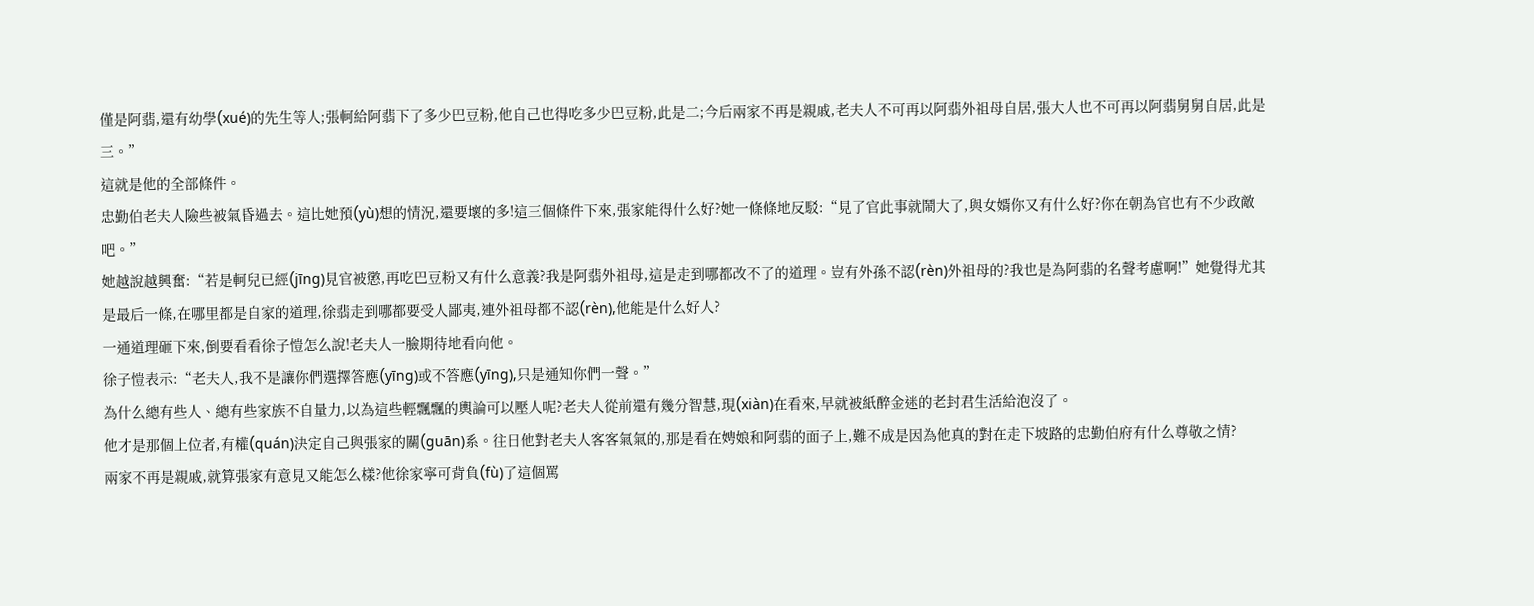僅是阿翡,還有幼學(xué)的先生等人;張軻給阿翡下了多少巴豆粉,他自己也得吃多少巴豆粉,此是二;今后兩家不再是親戚,老夫人不可再以阿翡外祖母自居,張大人也不可再以阿翡舅舅自居,此是三。”
這就是他的全部條件。
忠勤伯老夫人險些被氣昏過去。這比她預(yù)想的情況,還要壞的多!這三個條件下來,張家能得什么好?她一條條地反駁:“見了官此事就鬧大了,與女婿你又有什么好?你在朝為官也有不少政敵吧。”
她越說越興奮:“若是軻兒已經(jīng)見官被懲,再吃巴豆粉又有什么意義?我是阿翡外祖母,這是走到哪都改不了的道理。豈有外孫不認(rèn)外祖母的?我也是為阿翡的名聲考慮啊!”她覺得尤其是最后一條,在哪里都是自家的道理,徐翡走到哪都要受人鄙夷,連外祖母都不認(rèn),他能是什么好人?
一通道理砸下來,倒要看看徐子愷怎么說!老夫人一臉期待地看向他。
徐子愷表示:“老夫人,我不是讓你們選擇答應(yīng)或不答應(yīng),只是通知你們一聲。”
為什么總有些人、總有些家族不自量力,以為這些輕飄飄的輿論可以壓人呢?老夫人從前還有幾分智慧,現(xiàn)在看來,早就被紙醉金迷的老封君生活給泡沒了。
他才是那個上位者,有權(quán)決定自己與張家的關(guān)系。往日他對老夫人客客氣氣的,那是看在娉娘和阿翡的面子上,難不成是因為他真的對在走下坡路的忠勤伯府有什么尊敬之情?
兩家不再是親戚,就算張家有意見又能怎么樣?他徐家寧可背負(fù)了這個罵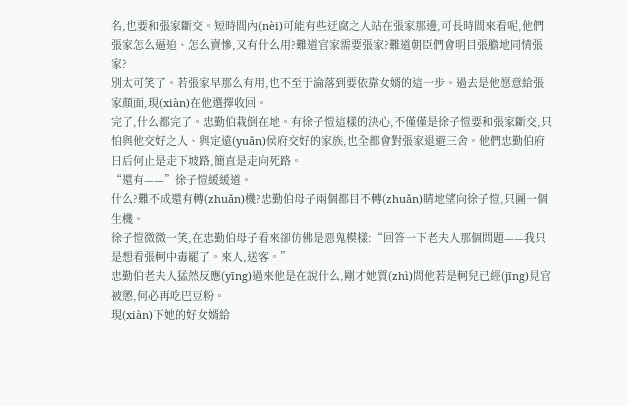名,也要和張家斷交。短時間內(nèi)可能有些迂腐之人站在張家那邊,可長時間來看呢,他們張家怎么逼迫、怎么賣慘,又有什么用?難道官家需要張家?難道朝臣們會明目張膽地同情張家?
別太可笑了。若張家早那么有用,也不至于淪落到要依靠女婿的這一步。過去是他愿意給張家顏面,現(xiàn)在他選擇收回。
完了,什么都完了。忠勤伯栽倒在地。有徐子愷這樣的決心,不僅僅是徐子愷要和張家斷交,只怕與他交好之人、與定遠(yuǎn)侯府交好的家族,也全都會對張家退避三舍。他們忠勤伯府日后何止是走下坡路,簡直是走向死路。
“還有——”徐子愷緩緩道。
什么?難不成還有轉(zhuǎn)機?忠勤伯母子兩個都目不轉(zhuǎn)睛地望向徐子愷,只圖一個生機。
徐子愷微微一笑,在忠勤伯母子看來卻仿佛是惡鬼模樣:“回答一下老夫人那個問題——我只是想看張軻中毒罷了。來人,送客。”
忠勤伯老夫人猛然反應(yīng)過來他是在說什么,剛才她質(zhì)問他若是軻兒已經(jīng)見官被懲,何必再吃巴豆粉。
現(xiàn)下她的好女婿給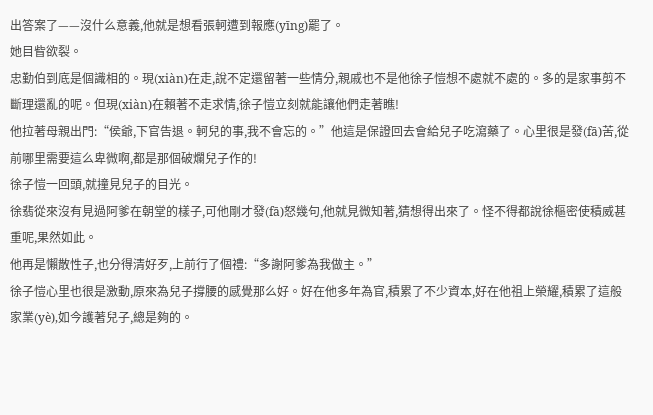出答案了——沒什么意義,他就是想看張軻遭到報應(yīng)罷了。
她目眥欲裂。
忠勤伯到底是個識相的。現(xiàn)在走,說不定還留著一些情分,親戚也不是他徐子愷想不處就不處的。多的是家事剪不斷理還亂的呢。但現(xiàn)在賴著不走求情,徐子愷立刻就能讓他們走著瞧!
他拉著母親出門:“侯爺,下官告退。軻兒的事,我不會忘的。”他這是保證回去會給兒子吃瀉藥了。心里很是發(fā)苦,從前哪里需要這么卑微啊,都是那個破爛兒子作的!
徐子愷一回頭,就撞見兒子的目光。
徐翡從來沒有見過阿爹在朝堂的樣子,可他剛才發(fā)怒幾句,他就見微知著,猜想得出來了。怪不得都說徐樞密使積威甚重呢,果然如此。
他再是懶散性子,也分得清好歹,上前行了個禮:“多謝阿爹為我做主。”
徐子愷心里也很是激動,原來為兒子撐腰的感覺那么好。好在他多年為官,積累了不少資本,好在他祖上榮耀,積累了這般家業(yè),如今護著兒子,總是夠的。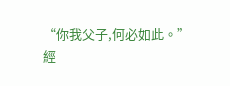“你我父子,何必如此。”
經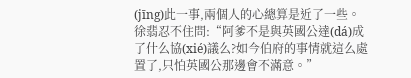(jīng)此一事,兩個人的心總算是近了一些。
徐翡忍不住問:“阿爹不是與英國公達(dá)成了什么協(xié)議么?如今伯府的事情就這么處置了,只怕英國公那邊會不滿意。”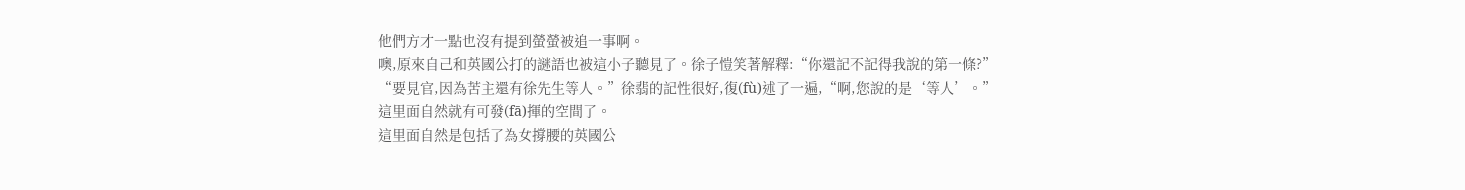他們方才一點也沒有提到螢螢被追一事啊。
噢,原來自己和英國公打的謎語也被這小子聽見了。徐子愷笑著解釋:“你還記不記得我說的第一條?”
“要見官,因為苦主還有徐先生等人。”徐翡的記性很好,復(fù)述了一遍,“啊,您說的是‘等人’。”
這里面自然就有可發(fā)揮的空間了。
這里面自然是包括了為女撐腰的英國公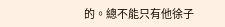的。總不能只有他徐子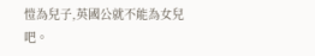愷為兒子,英國公就不能為女兒吧。